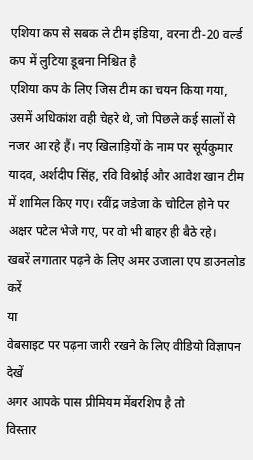एशिया कप से सबक ले टीम इंडिया, वरना टी-20 वर्ल्ड कप में लुटिया डूबना निश्चित है
एशिया कप के लिए जिस टीम का चयन किया गया, उसमें अधिकांश वही चेहरे थे, जो पिछले कई सालों से नजर आ रहे हैं। नए खिलाड़ियों के नाम पर सूर्यकुमार यादव, अर्शदीप सिंह, रवि विश्नोई और आवेश खान टीम में शामिल किए गए। रवींद्र जडेजा के चोटिल होने पर अक्षर पटेल भेजे गए, पर वो भी बाहर ही बैठे रहे।
खबरें लगातार पढ़ने के लिए अमर उजाला एप डाउनलोड करें
या
वेबसाइट पर पढ़ना जारी रखने के लिए वीडियो विज्ञापन देखें
अगर आपके पास प्रीमियम मेंबरशिप है तो
विस्तार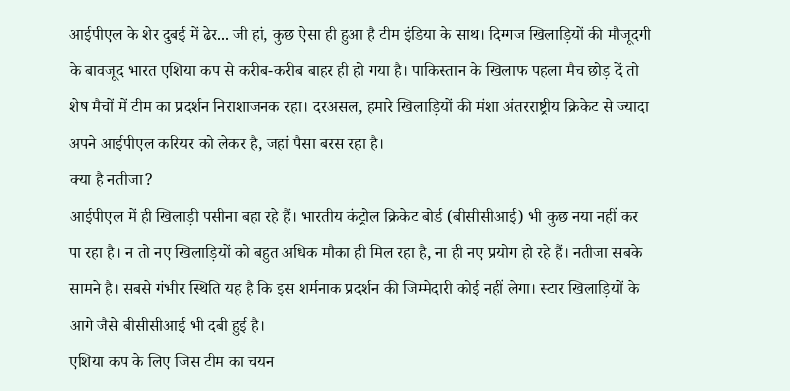आईपीएल के शेर दुबई में ढेर... जी हां, कुछ ऐसा ही हुआ है टीम इंडिया के साथ। दिग्गज खिलाड़ियों की मौजूदगी के बावजूद भारत एशिया कप से करीब-करीब बाहर ही हो गया है। पाकिस्तान के खिलाफ पहला मैच छोड़ दें तो शेष मैचों में टीम का प्रदर्शन निराशाजनक रहा। दरअसल, हमारे खिलाड़ियों की मंशा अंतरराष्ट्रीय क्रिकेट से ज्यादा अपने आईपीएल करियर को लेकर है, जहां पैसा बरस रहा है।
क्या है नतीजा?
आईपीएल में ही खिलाड़ी पसीना बहा रहे हैं। भारतीय कंट्रोल क्रिकेट बोर्ड (बीसीसीआई) भी कुछ नया नहीं कर पा रहा है। न तो नए खिलाड़ियों को बहुत अधिक मौका ही मिल रहा है, ना ही नए प्रयोग हो रहे हैं। नतीजा सबके सामने है। सबसे गंभीर स्थिति यह है कि इस शर्मनाक प्रदर्शन की जिम्मेदारी कोई नहीं लेगा। स्टार खिलाड़ियों के आगे जैसे बीसीसीआई भी दबी हुई है।
एशिया कप के लिए जिस टीम का चयन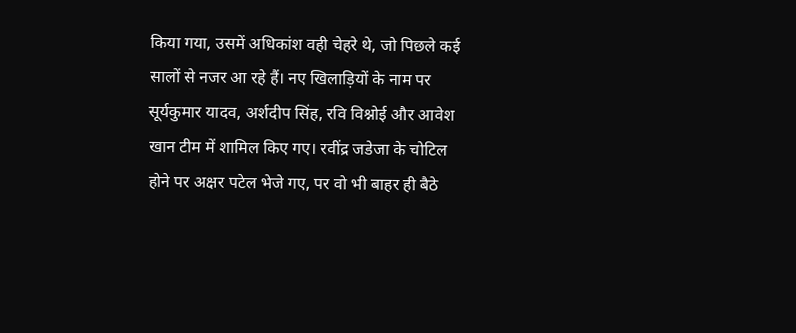किया गया, उसमें अधिकांश वही चेहरे थे, जो पिछले कई सालों से नजर आ रहे हैं। नए खिलाड़ियों के नाम पर सूर्यकुमार यादव, अर्शदीप सिंह, रवि विश्नोई और आवेश खान टीम में शामिल किए गए। रवींद्र जडेजा के चोटिल होने पर अक्षर पटेल भेजे गए, पर वो भी बाहर ही बैठे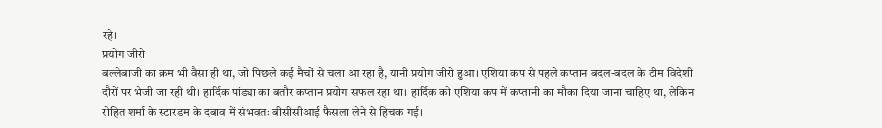रहे।
प्रयोग जीरो
बल्लेबाजी का क्रम भी वैसा ही था, जो पिछले कई मैचों से चला आ रहा है, यानी प्रयोग जीरो हुआ। एशिया कप से पहले कप्तान बदल-बदल के टीम विदेशी दौरों पर भेजी जा रही थी। हार्दिक पांड्या का बतौर कप्तान प्रयोग सफल रहा था। हार्दिक को एशिया कप में कप्तानी का मौका दिया जाना चाहिए था, लेकिन रोहित शर्मा के स्टारडम के दबाव में संभवतः बीसीसीआई फैसला लेने से हिचक गई।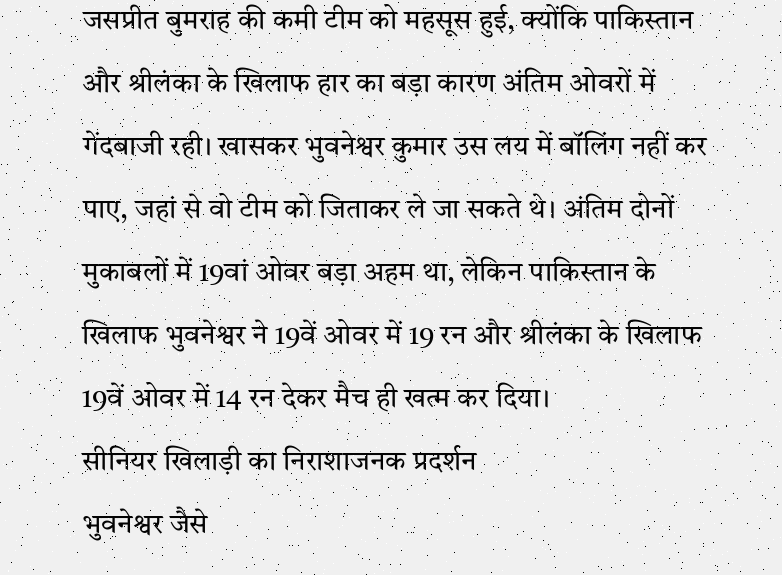जसप्रीत बुमराह की कमी टीम को महसूस हुई, क्योंकि पाकिस्तान और श्रीलंका के खिलाफ हार का बड़ा कारण अंतिम ओवरों में गेंदबाजी रही। खासकर भुवनेश्वर कुमार उस लय में बॉलिंग नहीं कर पाए, जहां से वो टीम को जिताकर ले जा सकते थे। अंतिम दोनों मुकाबलों में 19वां ओवर बड़ा अहम था, लेकिन पाकिस्तान के खिलाफ भुवनेश्वर ने 19वें ओवर में 19 रन और श्रीलंका के खिलाफ 19वें ओवर में 14 रन देकर मैच ही खत्म कर दिया।
सीनियर खिलाड़ी का निराशाजनक प्रदर्शन
भुवनेश्वर जैसे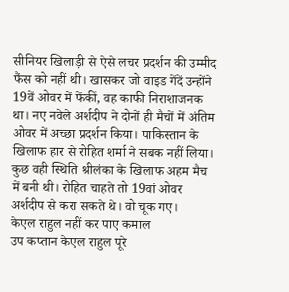सीनियर खिलाड़ी से ऐसे लचर प्रदर्शन की उम्मीद फैंस को नहीं थी। खासकर जो वाइड गेंदें उन्होंने 19वें ओवर में फेंकीं, वह काफी निराशाजनक था। नए नवेले अर्शदीप ने दोनों ही मैचों में अंतिम ओवर में अच्छा प्रदर्शन किया। पाकिस्तान के खिलाफ हार से रोहित शर्मा ने सबक नहीं लिया। कुछ वही स्थिति श्रीलंका के खिलाफ अहम मैच में बनी थी। रोहित चाहते तो 19वां ओवर अर्शदीप से करा सकते थे। वो चूक गए।
केएल राहुल नहीं कर पाए कमाल
उप कप्तान केएल राहुल पूरे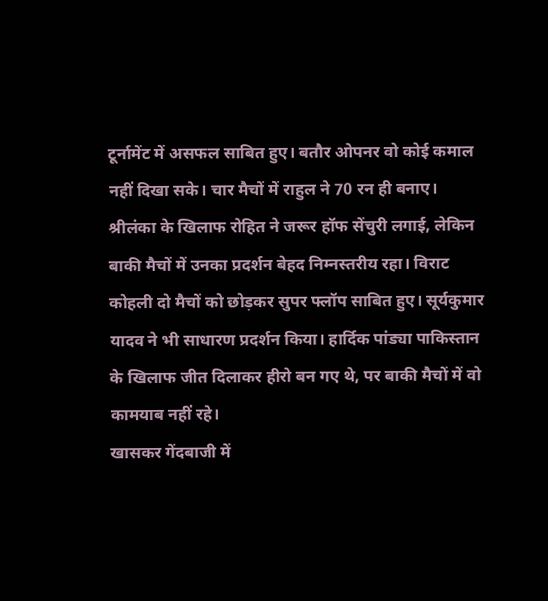टूर्नामेंट में असफल साबित हुए। बतौर ओपनर वो कोई कमाल नहीं दिखा सके। चार मैचों में राहुल ने 70 रन ही बनाए। श्रीलंका के खिलाफ रोहित ने जरूर हॉफ सेंचुरी लगाई, लेकिन बाकी मैचों में उनका प्रदर्शन बेहद निम्नस्तरीय रहा। विराट कोहली दो मैचों को छोड़कर सुपर फ्लॉप साबित हुए। सूर्यकुमार यादव ने भी साधारण प्रदर्शन किया। हार्दिक पांड्या पाकिस्तान के खिलाफ जीत दिलाकर हीरो बन गए थे, पर बाकी मैचों में वो कामयाब नहीं रहे।
खासकर गेंदबाजी में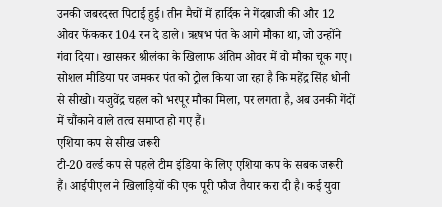उनकी जबरदस्त पिटाई हुई। तीन मैचों में हार्दिक ने गेंदबाजी की और 12 ओवर फेंककर 104 रन दे डाले। ऋषभ पंत के आगे मौका था, जो उन्होंने गंवा दिया। खासकर श्रीलंका के खिलाफ अंतिम ओवर में वो मौका चूक गए। सोशल मीडिया पर जमकर पंत को ट्रोल किया जा रहा है कि महेंद्र सिंह धोनी से सीखो। यजुवेंद्र चहल को भरपूर मौका मिला, पर लगता है, अब उनकी गेंदों में चौंकाने वाले तत्व समाप्त हो गए हैं।
एशिया कप से सीख जरूरी
टी-20 वर्ल्ड कप से पहले टीम इंडिया के लिए एशिया कप के सबक जरूरी हैं। आईपीएल ने खिलाड़ियों की एक पूरी फौज तैयार करा दी है। कई युवा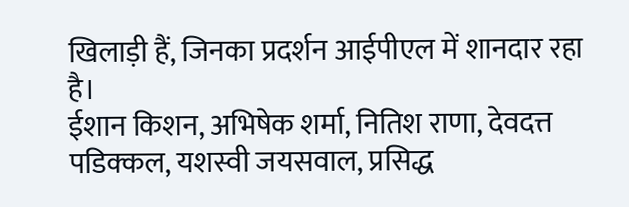खिलाड़ी हैं, जिनका प्रदर्शन आईपीएल में शानदार रहा है।
ईशान किशन, अभिषेक शर्मा, नितिश राणा, देवदत्त पडिक्कल, यशस्वी जयसवाल, प्रसिद्ध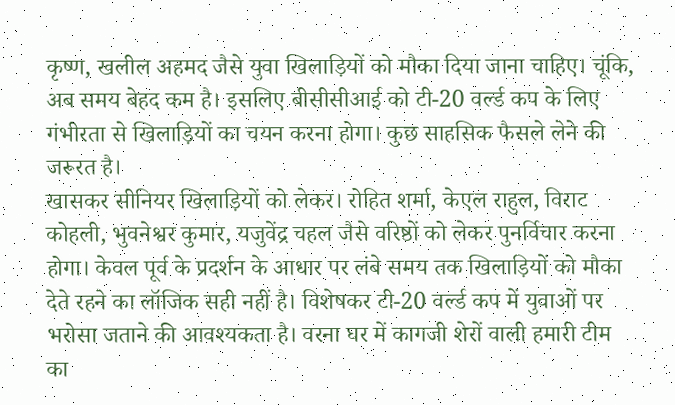कृष्ण, खलील अहमद जैसे युवा खिलाड़ियों को मौका दिया जाना चाहिए। चूंकि, अब समय बेहद कम है। इसलिए बीसीसीआई को टी-20 वर्ल्ड कप के लिए गंभीरता से खिलाड़ियों का चयन करना होगा। कुछ साहसिक फैसले लेने की जरूरत है।
खासकर सीनियर खिलाड़ियों को लेकर। रोहित शर्मा, केएल राहुल, विराट कोहली, भुवनेश्वर कुमार, यजुवेंद्र चहल जैसे वरिष्ठों को लेकर पुनर्विचार करना होगा। केवल पूर्व के प्रदर्शन के आधार पर लंबे समय तक खिलाड़ियों को मौका देते रहने का लॉजिक सही नहीं है। विशेषकर टी-20 वर्ल्ड कप में युवाओं पर भरोसा जताने की आवश्यकता है। वरना घर में कागजी शेरों वाली हमारी टीम का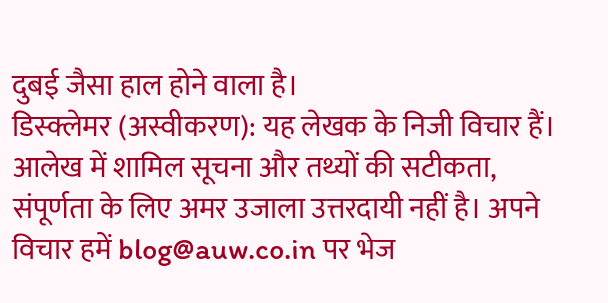दुबई जैसा हाल होने वाला है।
डिस्क्लेमर (अस्वीकरण): यह लेखक के निजी विचार हैं। आलेख में शामिल सूचना और तथ्यों की सटीकता, संपूर्णता के लिए अमर उजाला उत्तरदायी नहीं है। अपने विचार हमें blog@auw.co.in पर भेज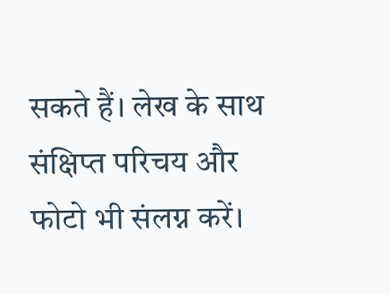सकते हैं। लेख के साथ संक्षिप्त परिचय और फोटो भी संलग्न करें।